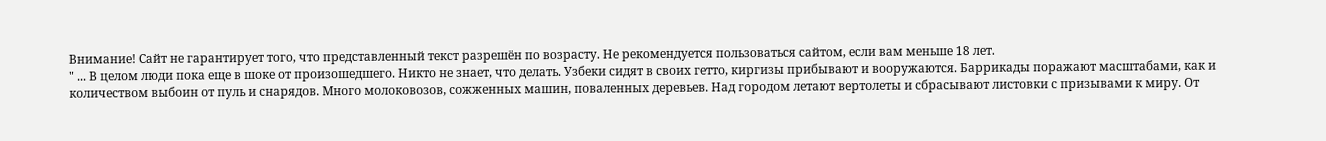Внимание! Сайт не гарантирует того, что представленный текст разрешён по возрасту. Не рекомендуется пользоваться сайтом, если вам меньше 18 лет.
" ... В целом люди пока еще в шоке от произошедшего. Никто не знает, что делать. Узбеки сидят в своих гетто, киргизы прибывают и вооружаются. Баррикады поражают масштабами, как и количеством выбоин от пуль и снарядов. Много молоковозов, сожженных машин, поваленных деревьев. Над городом летают вертолеты и сбрасывают листовки с призывами к миру. От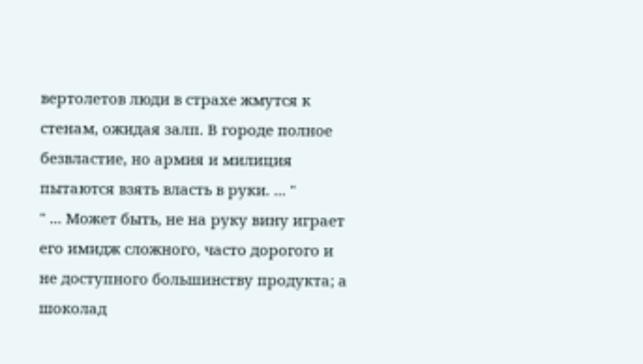вертолетов люди в страхе жмутся к стенам, ожидая залп. В городе полное безвластие, но армия и милиция пытаются взять власть в руки. ... "
" ... Может быть, не на руку вину играет его имидж сложного, часто дорогого и не доступного большинству продукта; а шоколад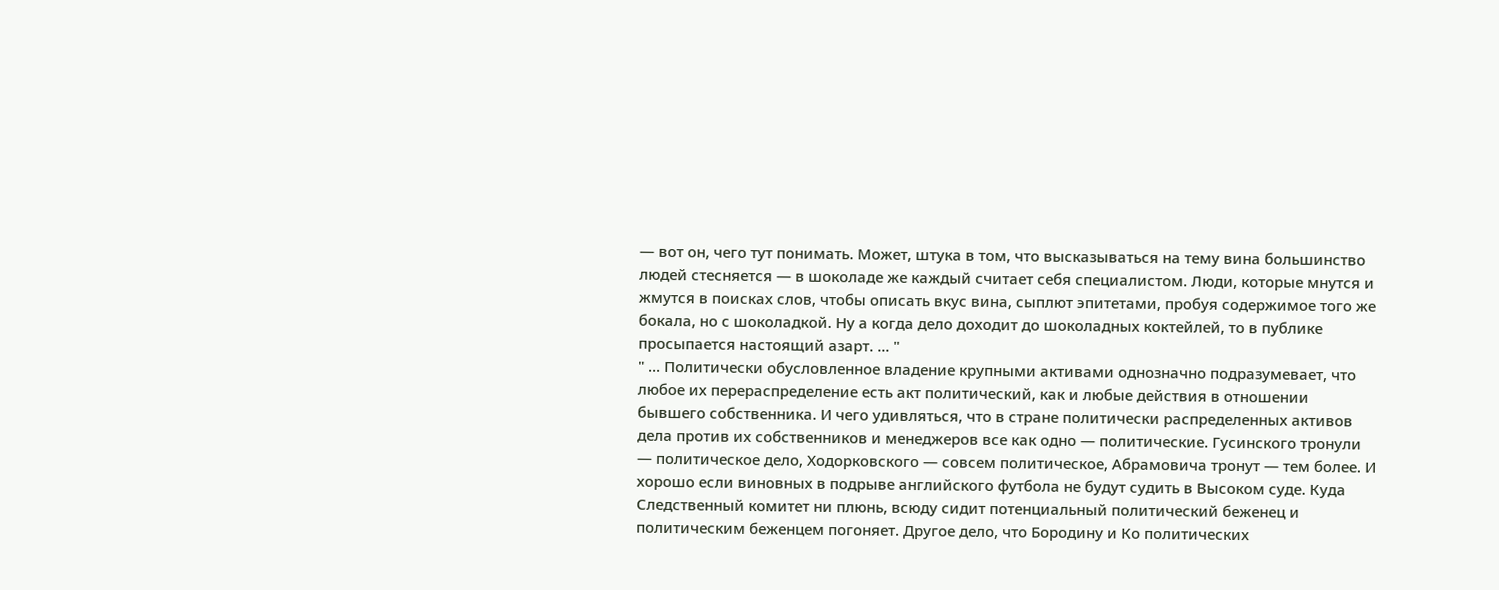— вот он, чего тут понимать. Может, штука в том, что высказываться на тему вина большинство людей стесняется — в шоколаде же каждый считает себя специалистом. Люди, которые мнутся и жмутся в поисках слов, чтобы описать вкус вина, сыплют эпитетами, пробуя содержимое того же бокала, но с шоколадкой. Ну а когда дело доходит до шоколадных коктейлей, то в публике просыпается настоящий азарт. ... "
" ... Политически обусловленное владение крупными активами однозначно подразумевает, что любое их перераспределение есть акт политический, как и любые действия в отношении бывшего собственника. И чего удивляться, что в стране политически распределенных активов дела против их собственников и менеджеров все как одно — политические. Гусинского тронули — политическое дело, Ходорковского — совсем политическое, Абрамовича тронут — тем более. И хорошо если виновных в подрыве английского футбола не будут судить в Высоком суде. Куда Следственный комитет ни плюнь, всюду сидит потенциальный политический беженец и политическим беженцем погоняет. Другое дело, что Бородину и Ко политических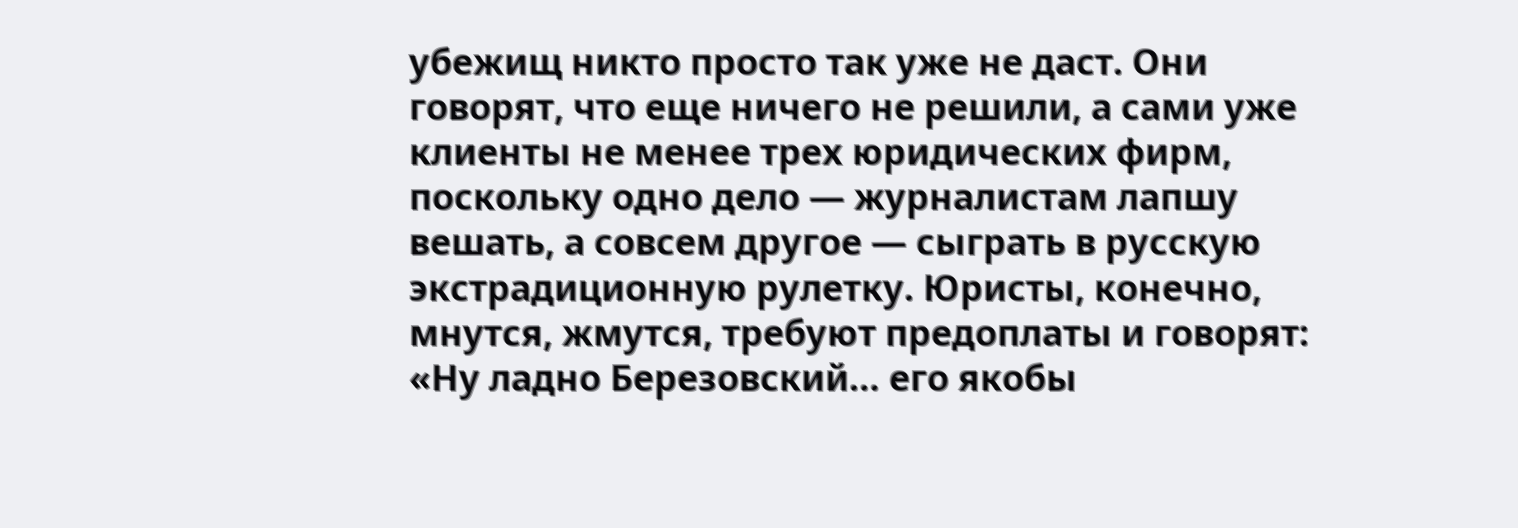убежищ никто просто так уже не даст. Они говорят, что еще ничего не решили, а сами уже клиенты не менее трех юридических фирм, поскольку одно дело — журналистам лапшу вешать, а совсем другое — сыграть в русскую экстрадиционную рулетку. Юристы, конечно, мнутся, жмутся, требуют предоплаты и говорят: «Ну ладно Березовский… его якобы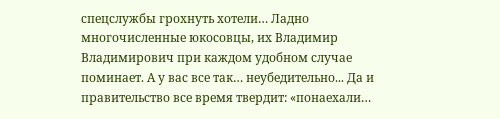спецслужбы грохнуть хотели… Ладно многочисленные юкосовцы, их Владимир Владимирович при каждом удобном случае поминает. А у вас все так… неубедительно... Да и правительство все время твердит: «понаехали…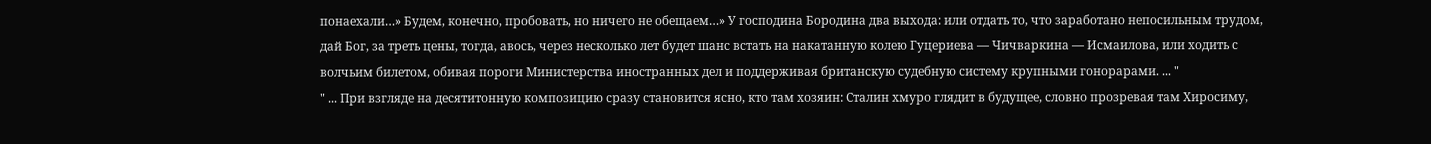понаехали…» Будем, конечно, пробовать, но ничего не обещаем…» У господина Бородина два выхода: или отдать то, что заработано непосильным трудом, дай Бог, за треть цены, тогда, авось, через несколько лет будет шанс встать на накатанную колею Гуцериева — Чичваркина — Исмаилова, или ходить с волчьим билетом, обивая пороги Министерства иностранных дел и поддерживая британскую судебную систему крупными гонорарами. ... "
" ... При взгляде на десятитонную композицию сразу становится ясно, кто там хозяин: Сталин хмуро глядит в будущее, словно прозревая там Хиросиму,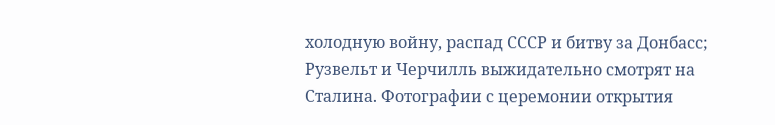холодную войну, распад СССР и битву за Донбасс; Рузвельт и Черчилль выжидательно смотрят на Сталина. Фотографии с церемонии открытия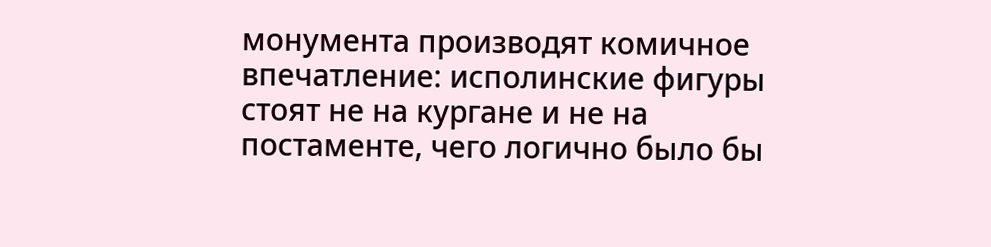монумента производят комичное впечатление: исполинские фигуры стоят не на кургане и не на постаменте, чего логично было бы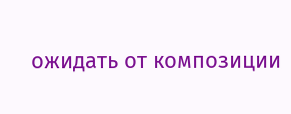ожидать от композиции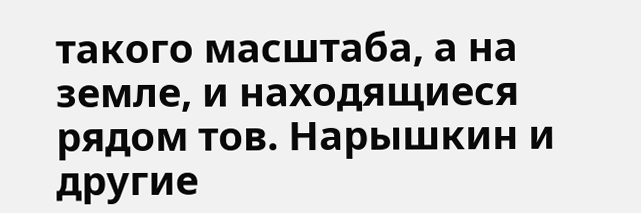такого масштаба, а на земле, и находящиеся рядом тов. Нарышкин и другие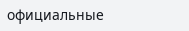официальные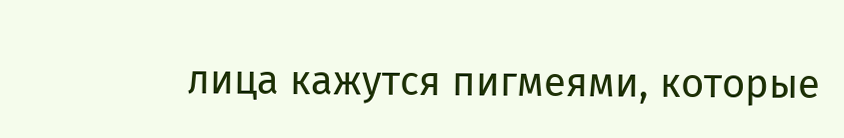лица кажутся пигмеями, которые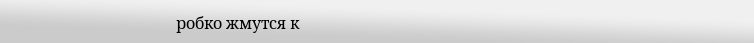робко жмутся к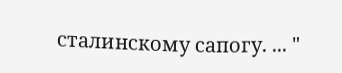сталинскому сапогу. ... "